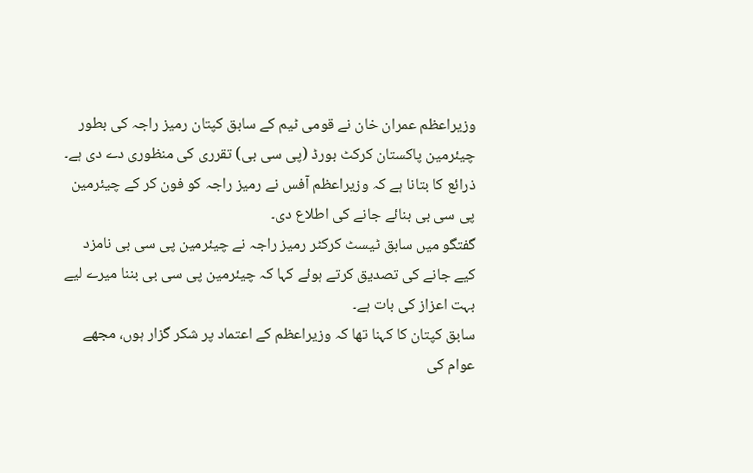وزیراعظم عمران خان نے قومی ٹیم کے سابق کپتان رمیز راجہ کی بطور چیئرمین پاکستان کرکٹ بورڈ (پی سی بی) تقرری کی منظوری دے دی ہے۔
ذرائع کا بتانا ہے کہ وزیراعظم آفس نے رمیز راجہ کو فون کر کے چیئرمین پی سی بی بنائے جانے کی اطلاع دی۔
گفتگو میں سابق ٹیسٹ کرکٹر رمیز راجہ نے چیئرمین پی سی بی نامزد کیے جانے کی تصدیق کرتے ہوئے کہا کہ چیئرمین پی سی بی بننا میرے لیے بہت اعزاز کی بات ہے۔
سابق کپتان کا کہنا تھا کہ وزیراعظم کے اعتماد پر شکر گزار ہوں، مجھے عوام کی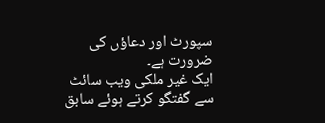سپورٹ اور دعاؤں کی ضرورت ہے۔
ایک غیر ملکی ویب سائٹ سے گفتگو کرتے ہوئے سابق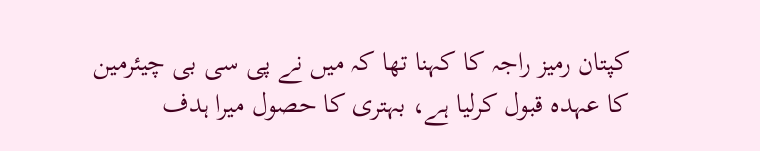کپتان رمیز راجہ کا کہنا تھا کہ میں نے پی سی بی چیئرمین کا عہدہ قبول کرلیا ہے، بہتری کا حصول میرا ہدف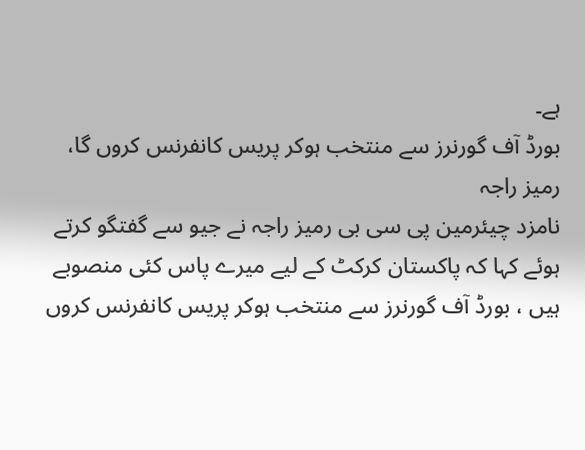ہے۔
بورڈ آف گورنرز سے منتخب ہوکر پریس کانفرنس کروں گا، رمیز راجہ
نامزد چیئرمین پی سی بی رمیز راجہ نے جیو سے گفتگو کرتے ہوئے کہا کہ پاکستان کرکٹ کے لیے میرے پاس کئی منصوبے ہیں ، بورڈ آف گورنرز سے منتخب ہوکر پریس کانفرنس کروں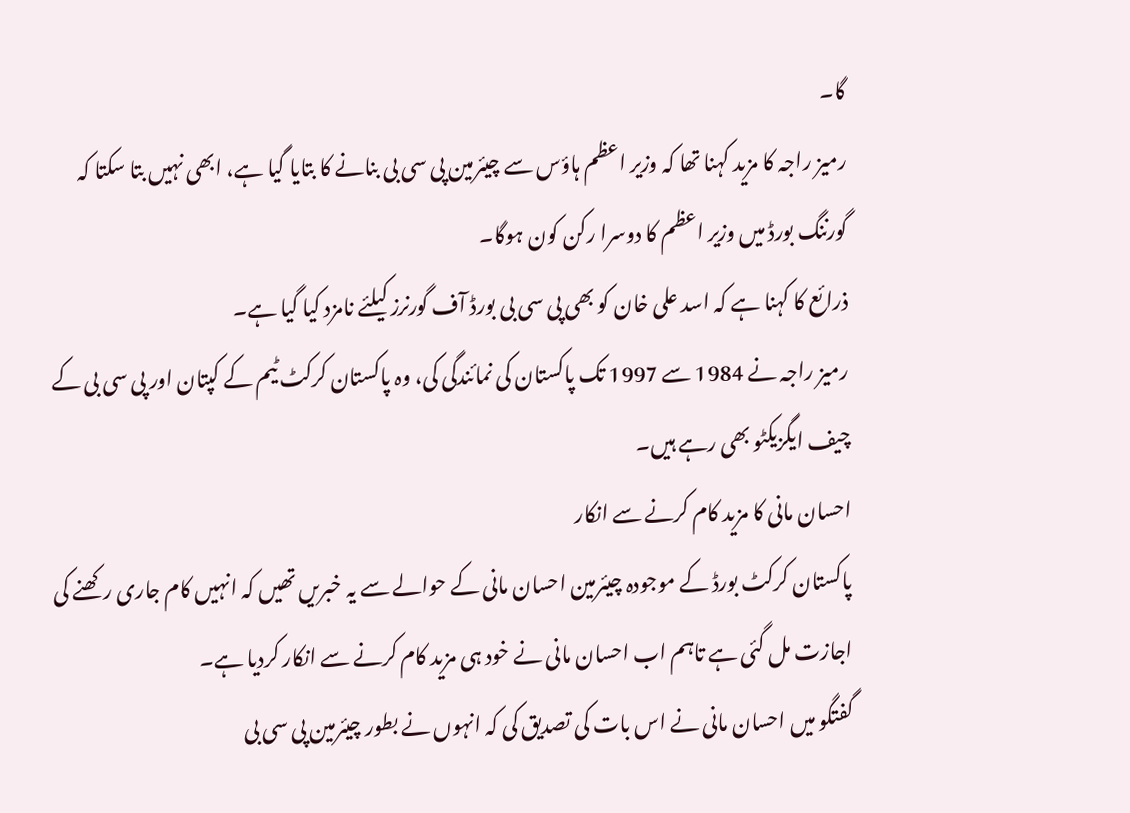گا۔
رمیز راجہ کا مزید کہنا تھا کہ وزیر اعظم ہاؤس سے چیئرمین پی سی بی بنانے کا بتایا گیا ہے، ابھی نہیں بتا سکتا کہ گورننگ بورڈ میں وزیر اعظم کا دوسرا رکن کون ہوگا۔
ذرائع کا کہنا ہے کہ اسد علی خان کو بھی پی سی بی بورڈ آف گورنرز کیلئے نامزد کیا گیا ہے۔
رمیز راجہ نے 1984 سے 1997 تک پاکستان کی نمائندگی کی، وہ پاکستان کرکٹ ٹیم کے کپتان اور پی سی بی کے چیف ایگزيکٹو بھی رہے ہیں۔
احسان مانی کا مزید کام کرنے سے انکار
پاکستان کرکٹ بورڈ کے موجودہ چیئرمین احسان مانی کے حوالے سے یہ خبریں تھیں کہ انہیں کام جاری رکھنے کی اجازت مل گئی ہے تاہم اب احسان مانی نے خود ہی مزید کام کرنے سے انکار کردیا ہے۔
گفتگو میں احسان مانی نے اس بات کی تصدیق کی کہ انہوں نے بطور چیئرمین پی سی بی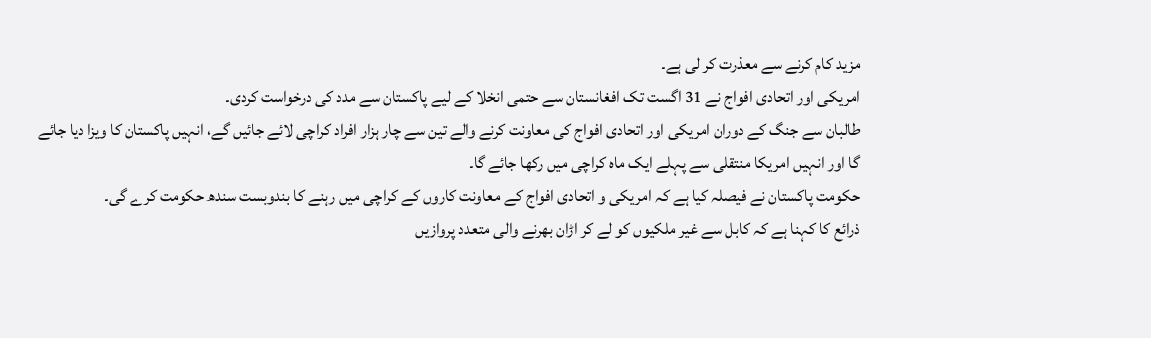مزید کام کرنے سے معذرت کر لی ہے۔
امریکی اور اتحادی افواج نے 31 اگست تک افغانستان سے حتمی انخلا کے لیے پاکستان سے مدد کی درخواست کردی۔
طالبان سے جنگ کے دوران امریکی اور اتحادی افواج کی معاونت کرنے والے تین سے چار ہزار افراد کراچی لائے جائیں گے، انہیں پاکستان کا ویزا دیا جائے گا اور انہیں امریکا منتقلی سے پہلے ایک ماہ کراچی میں رکھا جائے گا۔
حکومت پاکستان نے فیصلہ کیا ہے کہ امریکی و اتحادی افواج کے معاونت کاروں کے کراچی میں رہنے کا بندوبست سندھ حکومت کرے گی۔
ذرائع کا کہنا ہے کہ کابل سے غیر ملکیوں کو لے کر اڑان بھرنے والی متعدد پروازیں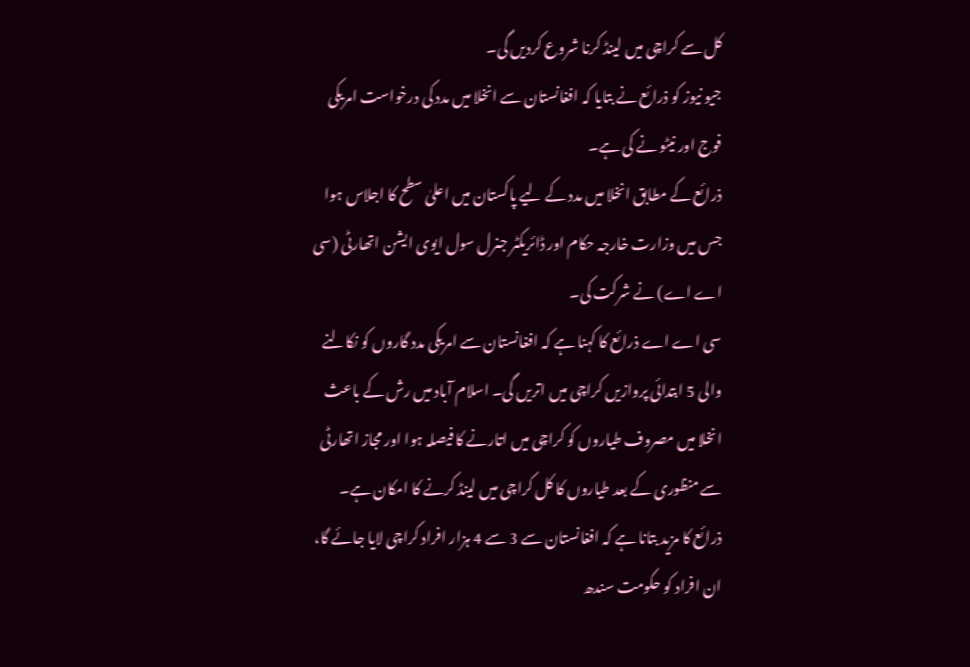کل سے کراچی میں لینڈ کرنا شروع کردیں گی۔
جیو نیوز کو ذرائع نے بتایا کہ افغانستان سے انخلا میں مدد کی درخواست امریکی فوج اور نیٹو نے کی ہے۔
ذرائع کے مطابق انخلا میں مدد کے لیے پاکستان میں اعلیٰ سطح کا اجلاس ہوا جس میں وزارت خارجہ حکام اور ڈائریکٹر جنرل سول ایوی ایشن اتھارٹی (سی اے اے) نے شرکت کی۔
سی اے اے ذرائع کا کہنا ہے کہ افغانستان سے امریکی مدد گاروں کو نکالنے والی 5 ابتدائی پروازیں کراچی میں اتریں گی۔ اسلام آباد میں رش کے باعث انخلا میں مصروف طیاروں کو کراچی میں اتارنے کا فیصلہ ہوا اور مجاز اتھارٹی سے منظوری کے بعد طیاروں کا کل کراچی میں لینڈ کرنے کا امکان ہے۔
ذرائع کا مزید بتانا ہے کہ افغانستان سے 3 سے 4 ہزار افراد کراچی لایا جائے گا، ان افراد کو حکومت سندھ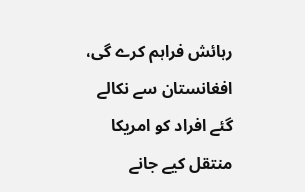رہائش فراہم کرے گی، افغانستان سے نکالے گئے افراد کو امریکا منتقل کیے جانے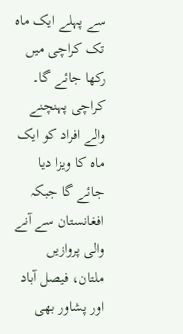سے پہلے ایک ماہ تک کراچی میں رکھا جائے گا۔
کراچی پہنچنے والے افراد کو ایک ماہ کا ویزا دیا جائے گا جبکہ افغانستان سے آنے والی پروازیں ملتان، فیصل آباد اور پشاور بھی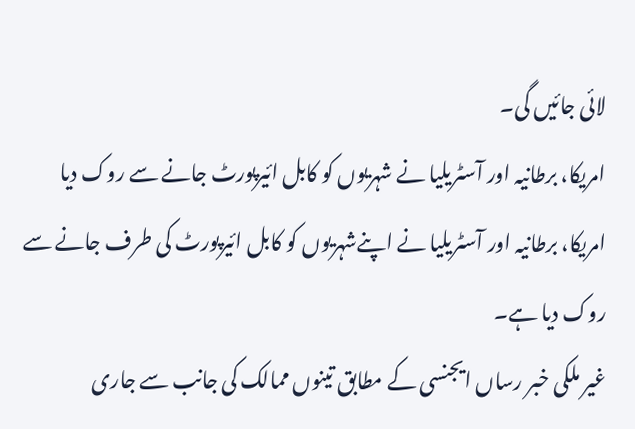لائی جائیں گی۔
امریکا، برطانیہ اور آسٹریلیا نے شہریوں کو کابل ائیرپورٹ جانے سے روک دیا
امریکا، برطانیہ اور آسٹریلیا نے اپنےشہریوں کو کابل ائیرپورٹ کی طرف جانے سے روک دیا ہے۔
غیر ملکی خبر رساں ایجنسی کے مطابق تینوں ممالک کی جانب سے جاری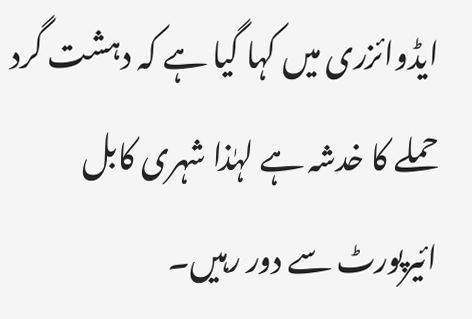ایڈوائزری میں کہا گیا ہے کہ دہشت گرد حملے کا خدشہ ہے لہٰذا شہری کابل ائیرپورٹ سے دور رہیں۔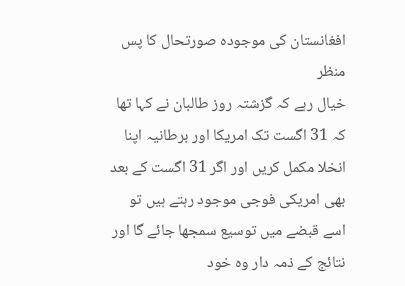افغانستان کی موجودہ صورتحال کا پس منظر
خیال رہے کہ گزشتہ روز طالبان نے کہا تھا کہ 31 اگست تک امریکا اور برطانیہ اپنا انخلا مکمل کریں اور اگر 31 اگست کے بعد بھی امریکی فوجی موجود رہتے ہیں تو اسے قبضے میں توسیع سمجھا جائے گا اور نتائج کے ذمہ دار وہ خود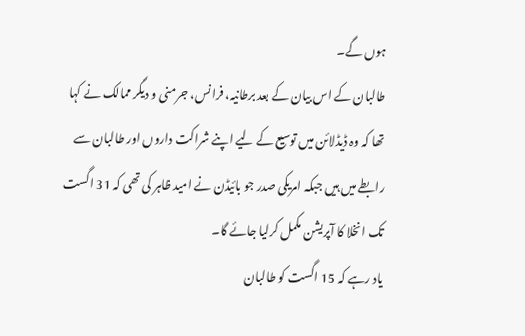ہوں گے۔
طالبان کے اس بیان کے بعد برطانیہ، فرانس، جرمنی و دیگر ممالک نے کہا تھا کہ وہ ڈیڈلائن میں توسیع کے لیے اپنے شراکت داروں اور طالبان سے رابطے میں ہیں جبکہ امریکی صدر جو بائیڈن نے امید ظاہر کی تھی کہ 31 اگست تک انخلا کا آپریشن مکمل کرلیا جائے گا۔
یاد رہے کہ 15 اگست کو طالبان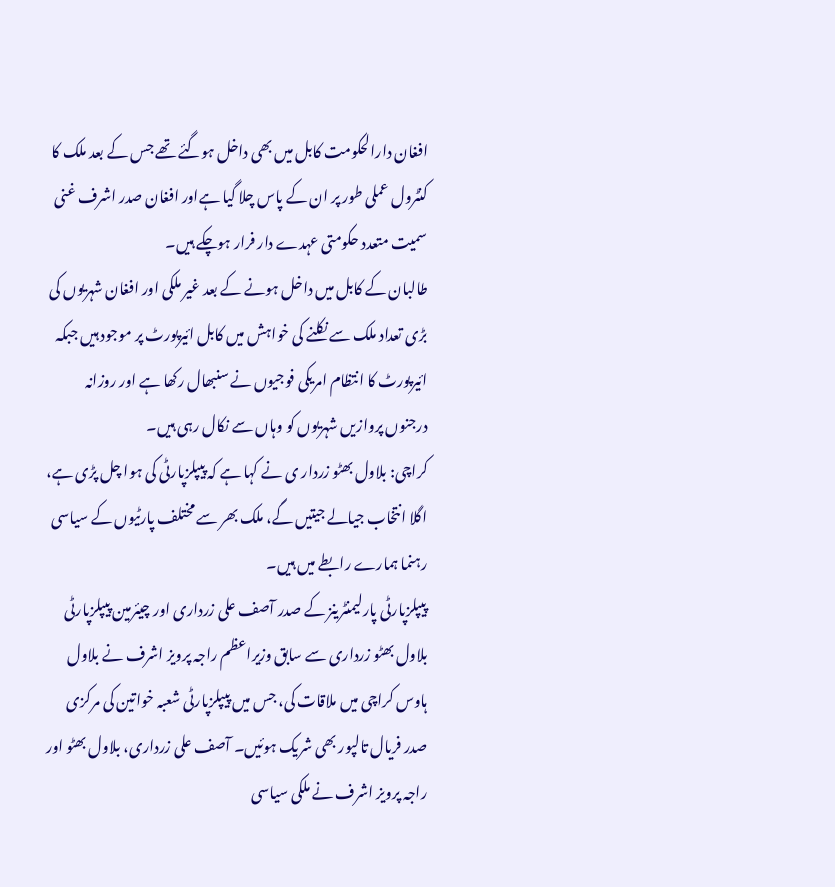افغان دارالحکومت کابل میں بھی داخل ہوگئے تھے جس کے بعد ملک کا کنٹرول عملی طور پر ان کے پاس چلا گیا ہےاور افغان صدر اشرف غنی سمیت متعدد حکومتی عہدے دار فرار ہوچکے ہیں۔
طالبان کے کابل میں داخل ہونے کے بعد غیر ملکی اور افغان شہریوں کی بڑی تعداد ملک سے نکلنے کی خواہش میں کابل ائیرپورٹ پر موجود ہیں جبکہ ائیرپورٹ کا انتظام امریکی فوجیوں نے سنبھال رکھا ہے اور روزانہ درجنوں پروازیں شہریوں کو وہاں سے نکال رہی ہیں۔
کراچی: بلاول بھٹو زردار ی نے کہا ہے کہ پیپلزپارٹی کی ہوا چل پڑی ہے، اگلا انتخاب جیالے جیتیں گے، ملک بھر سے مختلف پارٹیوں کے سیاسی رہنما ہمارے رابطے میں ہیں۔
پیپلزپارٹی پارلیمنٹرینز کے صدر آصف علی زرداری اور چیئرمین پیپلزپارٹی بلاول بھٹو زرداری سے سابق وزیراعظم راجہ پرویز اشرف نے بلاول ہاوس کراچی میں ملاقات کی، جس میں پیپلزپارٹی شعبہ خواتین کی مرکزی صدر فریال تالپور بھی شریک ہوئیں۔ آصف علی زرداری، بلاول بھٹو اور راجہ پرویز اشرف نے ملکی سیاسی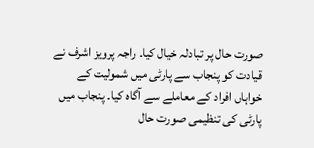صورت حال پر تبادلہ خیال کیا۔ راجہ پرویز اشرف نے قیادت کو پنجاب سے پارٹی میں شمولیت کے خواہاں افراد کے معاملے سے آگاہ کیا۔ پنجاب میں پارٹی کی تنظیمی صورت حال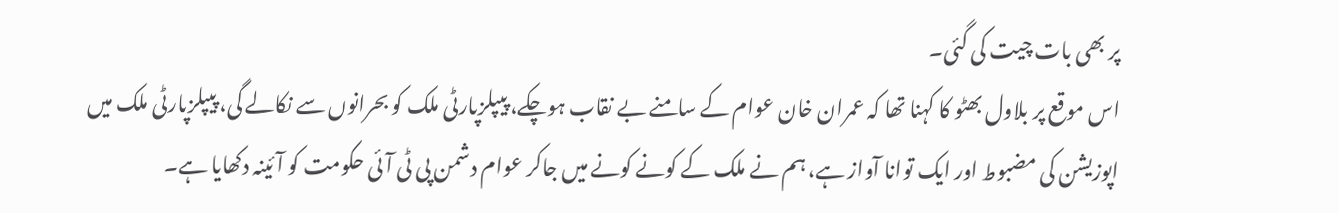پر بھی بات چیت کی گئی۔
اس موقع پر بلاول بھٹو کا کہنا تھا کہ عمران خان عوام کے سامنے بے نقاب ہوچکے، پیپلزپارٹی ملک کو بحرانوں سے نکالے گی، پیپلزپارٹی ملک میں اپوزیشن کی مضبوط اور ایک توانا آواز ہے، ہم نے ملک کے کونے کونے میں جاکر عوام دشمن پی ٹی آئی حکومت کو آئینہ دکھایا ہے۔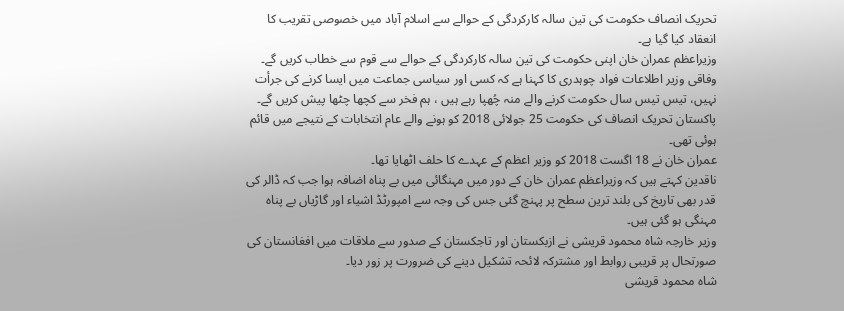تحریک انصاف حکومت کی تین سالہ کارکردگی کے حوالے سے اسلام آباد میں خصوصی تقریب کا انعقاد کیا گیا ہے۔
وزیراعظم عمران خان اپنی حکومت کی تین سالہ کارکردگی کے حوالے سے قوم سے خطاب کریں گے۔
وفاقی وزیر اطلاعات فواد چوہدری کا کہنا ہے کہ کسی اور سیاسی جماعت میں ایسا کرنے کی جرأت نہیں، تیس تیس سال حکومت کرنے والے منہ چُھپا رہے ہیں ، ہم فخر سے کچھا چٹھا پیش کریں گے۔
پاکستان تحریک انصاف کی حکومت 25 جولائی 2018 کو ہونے والے عام انتخابات کے نتیجے میں قائم ہوئی تھی۔
عمران خان نے 18 اگست 2018 کو وزیر اعظم کے عہدے کا حلف اٹھایا تھا۔
ناقدین کہتے ہیں کہ وزیراعظم عمران خان کے دور میں مہنگائی میں بے پناہ اضافہ ہوا جب کہ ڈالر کی قدر بھی تاریخ کی بلند ترین سطح پر پہنچ گئی جس کی وجہ سے امپورٹڈ اشیاء اور گاڑیاں بے پناہ مہنگی ہو گئی ہیں۔
وزیر خارجہ شاہ محمود قریشی نے ازبکستان اور تاجکستان کے صدور سے ملاقات میں افغانستان کی صورتحال پر قریبی روابط اور مشترکہ لائحہ تشکیل دینے کی ضرورت پر زور دیا۔
شاہ محمود قریشی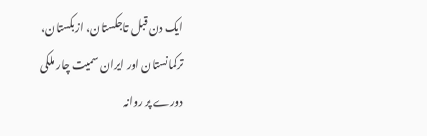ایک دن قبل تاجکستان، ازبکستان، ترکمانستان اور ایران سمیت چار ملکی دورے پر روانہ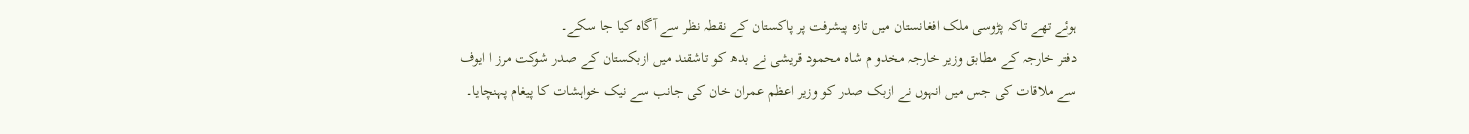ہوئے تھے تاکہ پڑوسی ملک افغانستان میں تازہ پیشرفت پر پاکستان کے نقطہ نظر سے آگاہ کیا جا سکے۔
دفتر خارجہ کے مطابق وزیر خارجہ مخدو م شاہ محمود قریشی نے بدھ کو تاشقند میں ازبکستان کے صدر شوکت مرز ا ایوف سے ملاقات کی جس میں انہوں نے ازبک صدر کو وزیر اعظم عمران خان کی جانب سے نیک خواہشات کا پیغام پہنچایا۔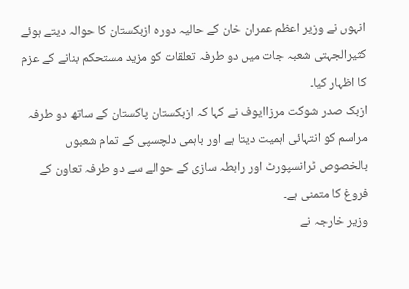انہوں نے وزیر اعظم عمران خان کے حالیہ دورہ ازبکستان کا حوالہ دیتے ہوئے کثیرالجہتی شعبہ جات میں دو طرفہ تعلقات کو مزید مستحکم بنانے کے عزم کا اظہار کیا۔
ازبک صدر شوکت مرزاایوف نے کہا کہ ازبکستان پاکستان کے ساتھ دو طرفہ مراسم کو انتہائی اہمیت دیتا ہے اور باہمی دلچسپی کے تمام شعبوں بالخصوص ٹرانسپورٹ اور رابطہ سازی کے حوالے سے دو طرفہ تعاون کے فروغ کا متمنی ہے۔
وزیر خارجہ نے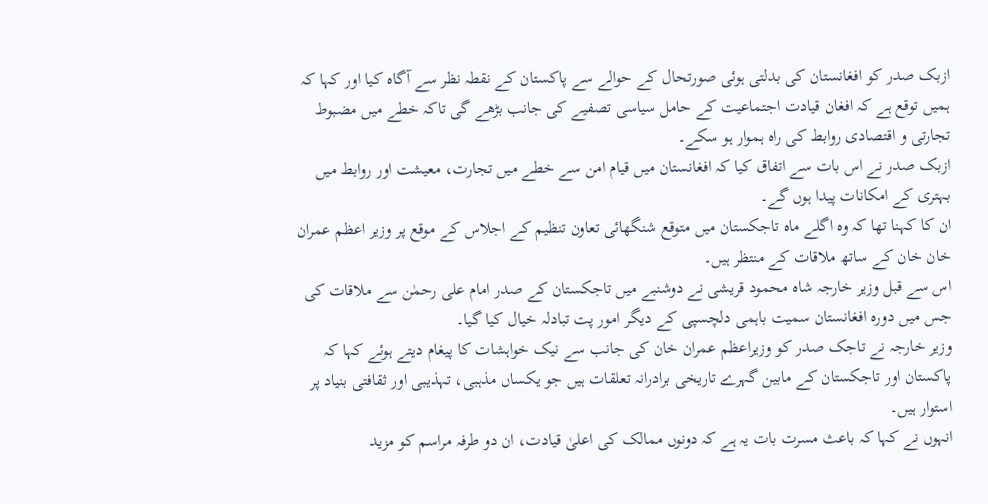ازبک صدر کو افغانستان کی بدلتی ہوئی صورتحال کے حوالے سے پاکستان کے نقطہ نظر سے آگاہ کیا اور کہا کہ ہمیں توقع ہے کہ افغان قیادت اجتماعیت کے حامل سیاسی تصفیے کی جانب بڑھے گی تاکہ خطے میں مضبوط تجارتی و اقتصادی روابط کی راہ ہموار ہو سکے۔
ازبک صدر نے اس بات سے اتفاق کیا کہ افغانستان میں قیام امن سے خطے میں تجارت، معیشت اور روابط میں بہتری کے امکانات پیدا ہوں گے۔
ان کا کہنا تھا کہ وہ اگلے ماہ تاجکستان میں متوقع شنگھائی تعاون تنظیم کے اجلاس کے موقع پر وزیر اعظم عمران خان خان کے ساتھ ملاقات کے منتظر ہیں۔
اس سے قبل وزیر خارجہ شاہ محمود قریشی نے دوشنبے میں تاجکستان کے صدر امام علی رحمٰن سے ملاقات کی جس میں دورہ افغانستان سمیت باہمی دلچسپی کے دیگر امور پت تبادلہ خیال کیا گیا۔
وزیر خارجہ نے تاجک صدر کو وزیراعظم عمران خان کی جانب سے نیک خواہشات کا پیغام دیتے ہوئے کہا کہ پاکستان اور تاجکستان کے مابین گہرے تاریخی برادرانہ تعلقات ہیں جو یکساں مذہبی، تہذیبی اور ثقافتی بنیاد پر استوار ہیں۔
انہوں نے کہا کہ باعث مسرت بات یہ ہے کہ دونوں ممالک کی اعلیٰ قیادت، ان دو طرفہ مراسم کو مزید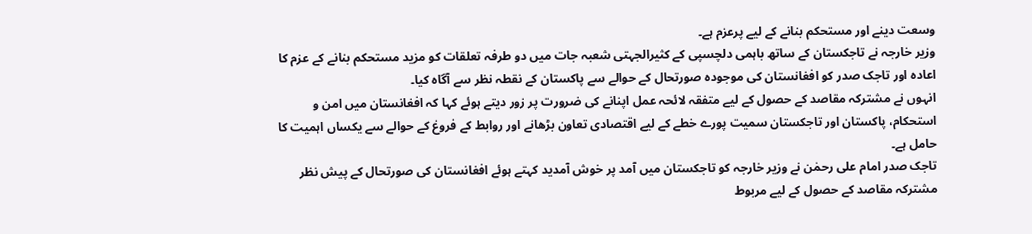وسعت دینے اور مستحکم بنانے کے لیے پرعزم ہے۔
وزیر خارجہ نے تاجکستان کے ساتھ باہمی دلچسپی کے کثیرالجہتی شعبہ جات میں دو طرفہ تعلقات کو مزید مستحکم بنانے کے عزم کا اعادہ اور تاجک صدر کو افغانستان کی موجودہ صورتحال کے حوالے سے پاکستان کے نقطہ نظر سے آگاہ کیا۔
انہوں نے مشترکہ مقاصد کے حصول کے لیے متفقہ لائحہ عمل اپنانے کی ضرورت پر زور دیتے ہوئے کہا کہ افغانستان میں امن و استحکام، پاکستان اور تاجکستان سمیت پورے خطے کے لیے اقتصادی تعاون بڑھانے اور روابط کے فروغ کے حوالے سے یکساں اہمیت کا حامل ہے۔
تاجک صدر امام علی رحمٰن نے وزیر خارجہ کو تاجکستان میں آمد پر خوش آمدید کہتے ہوئے افغانستان کی صورتحال کے پیش نظر مشترکہ مقاصد کے حصول کے لیے مربوط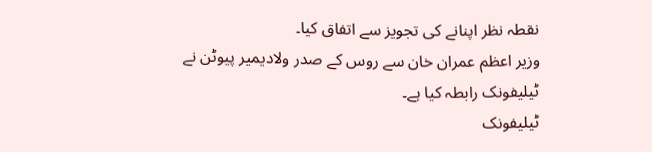نقطہ نظر اپنانے کی تجویز سے اتفاق کیا۔
وزیر اعظم عمران خان سے روس کے صدر ولادیمیر پیوٹن نے ٹیلیفونک رابطہ کیا ہے۔
ٹیلیفونک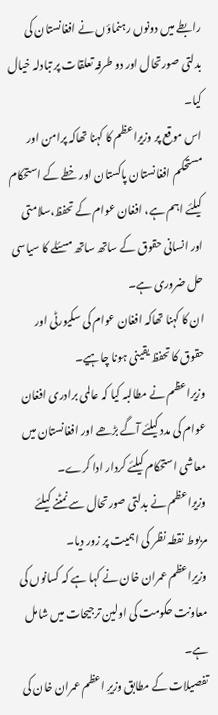رابطے میں دونوں رہنماؤں نے افغانستان کی بدلتی صورتحال اور دو طرفہ تعلقات پر تبادلہ خیال کیا۔
اس موقع پر وزیراعظم کا کہنا تھاکہ پرامن اور مستحکم افغانستان پاکستان اور خطے کے استحکام کیلئے اہم ہے، افغان عوام کے تحفظ،سلامتی اور انسانی حقوق کے ساتھ ساتھ مسئلے کا سیاسی حل ضروری ہے۔
ان کا کہنا تھاکہ افغان عوام کی سکیورٹی اور حقوق کا تحفظ یقینی ہونا چاہیے۔
وزیراعظم نے مطالبہ کیا کہ عالمی برادری افغان عوام کی مدد کیلئے آگے بڑھے اور افغانستان میں معاشی استحکام کیلئے کردار ادا کرے۔
وزیراعظم نے بدلتی صورتحال سے نمٹنے کیلئے مربوط نقطہ نظر کی اہمیت پر زور دیا۔
وزیرِاعظم عمران خان نے کہا ہے کہ کسانوں کی معاونت حکومت کی اولین ترجیحات میں شامل ہے۔
تفصیلات کے مطابق وزیرِ اعظم عمران خان کی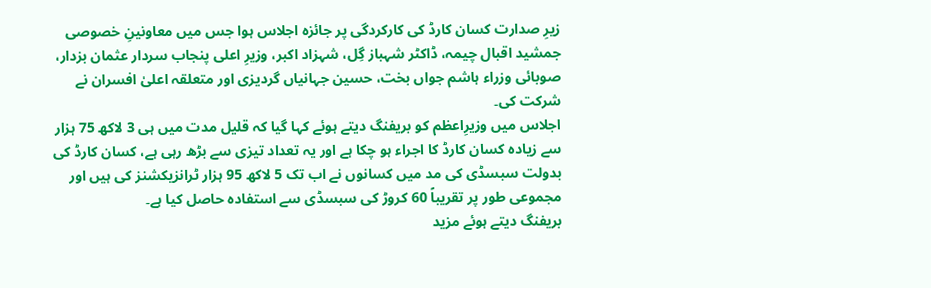زیرِ صدارت کسان کارڈ کی کارکردگی پر جائزہ اجلاس ہوا جس میں معاونینِ خصوصی جمشید اقبال چیمہ، ڈاکٹر شہباز گِل، شہزاد اکبر، وزیرِ اعلی پنجاب سردار عثمان بزدار، صوبائی وزراء ہاشم جواں بخت، حسین جہانیاں گردیزی اور متعلقہ اعلیٰ افسران نے شرکت کی۔
اجلاس میں وزیرِاعظم کو بریفنگ دیتے ہوئے کہا گیا کہ قلیل مدت میں ہی 3 لاکھ 75 ہزار سے زیادہ کسان کارڈ کا اجراء ہو چکا ہے اور یہ تعداد تیزی سے بڑھ رہی ہے، کسان کارڈ کی بدولت سبسڈی کی مد میں کسانوں نے اب تک 5 لاکھ 95 ہزار ٹرانزیکشنز کی ہیں اور مجموعی طور پر تقریباً 60 کروڑ کی سبسڈی سے استفادہ حاصل کیا ہے۔
بریفنگ دیتے ہوئے مزید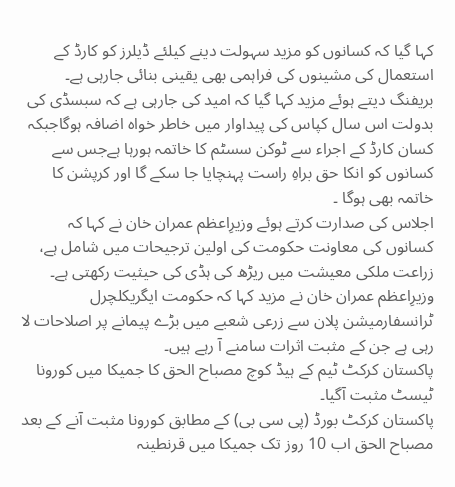کہا گیا کہ کسانوں کو مزید سہولت دینے کیلئے ڈیلرز کو کارڈ کے استعمال کی مشینوں کی فراہمی بھی یقینی بنائی جارہی ہے۔
بریفنگ دیتے ہوئے مزید کہا گیا کہ امید کی جارہی ہے کہ سبسڈی کی بدولت اس سال کپاس کی پیداوار میں خاطر خواہ اضافہ ہوگاجبکہ کسان کارڈ کے اجراء سے ٹوکن سسٹم کا خاتمہ ہورہا ہےجس سے کسانوں کو انکا حق براہِ راست پہنچایا جا سکے گا اور کرپشن کا خاتمہ بھی ہوگا ۔
اجلاس کی صدارت کرتے ہوئے وزیرِاعظم عمران خان نے کہا کہ کسانوں کی معاونت حکومت کی اولین ترجیحات میں شامل ہے، زراعت ملکی معیشت میں ریڑھ کی ہڈی کی حیثیت رکھتی ہے۔
وزیرِاعظم عمران خان نے مزید کہا کہ حکومت ایگریکلچرل ٹرانسفارمیشن پلان سے زرعی شعبے میں بڑے پیمانے پر اصلاحات لا رہی ہے جن کے مثبت اثرات سامنے آ رہے ہیں۔
پاکستان کرکٹ ٹیم کے ہیڈ کوچ مصباح الحق کا جمیکا میں کورونا ٹیسٹ مثبت آگیا۔
پاکستان کرکٹ بورڈ (پی سی بی) کے مطابق کورونا مثبت آنے کے بعد مصباح الحق اب 10 روز تک جمیکا میں قرنطینہ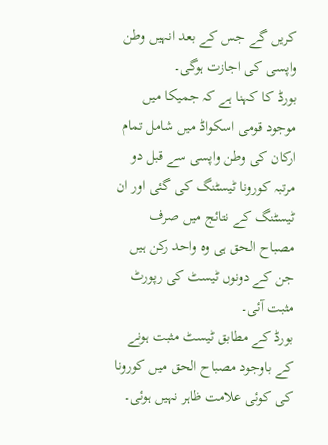کریں گے جس کے بعد انہیں وطن واپسی کی اجازت ہوگی۔
بورڈ کا کہنا ہے کہ جمیکا میں موجود قومی اسکواڈ میں شامل تمام ارکان کی وطن واپسی سے قبل دو مرتبہ کورونا ٹیسٹنگ کی گئی اور ان ٹیسٹنگ کے نتائج میں صرف مصباح الحق ہی وہ واحد رکن ہیں جن کے دونوں ٹیسٹ کی رپورٹ مثبت آئی۔
بورڈ کے مطابق ٹیسٹ مثبت ہونے کے باوجود مصباح الحق میں کورونا کی کوئی علامت ظاہر نہیں ہوئی۔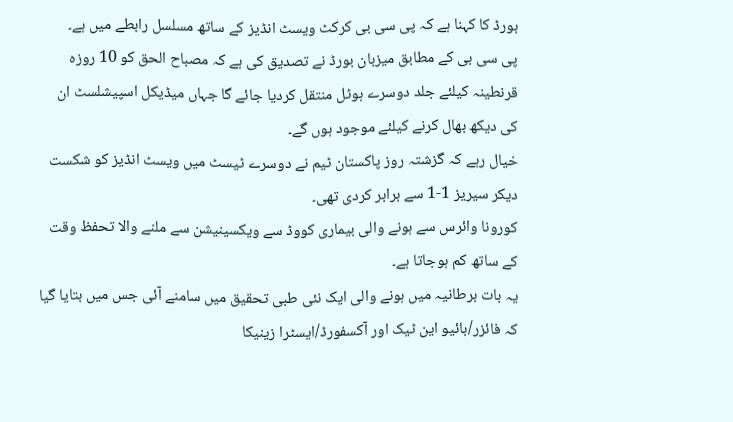بورڈ کا کہنا ہے کہ پی سی بی کرکٹ ویسٹ انڈیز کے ساتھ مسلسل رابطے میں ہے۔
پی سی بی کے مطابق میزبان بورڈ نے تصدیق کی ہے کہ مصباح الحق کو 10 روزہ قرنطینہ کیلئے جلد دوسرے ہوٹل منتقل کردیا جائے گا جہاں میڈیکل اسپیشلسٹ ان کی دیکھ بھال کرنے کیلئے موجود ہوں گے۔
خیال رہے کہ گزشتہ روز پاکستان ٹیم نے دوسرے ٹیسٹ میں ویسٹ انڈیز کو شکست دیکر سیریز 1-1 سے برابر کردی تھی۔
کورونا وائرس سے ہونے والی بیماری کووڈ سے ویکسینیشن سے ملنے والا تحفظ وقت کے ساتھ کم ہوجاتا ہے۔
یہ بات برطانیہ میں ہونے والی ایک نئی طبی تحقیق میں سامنے آئی جس میں بتایا گیا کہ فائزر/بائیو این ٹیک اور آکسفورڈ/ایسٹرا زینیکا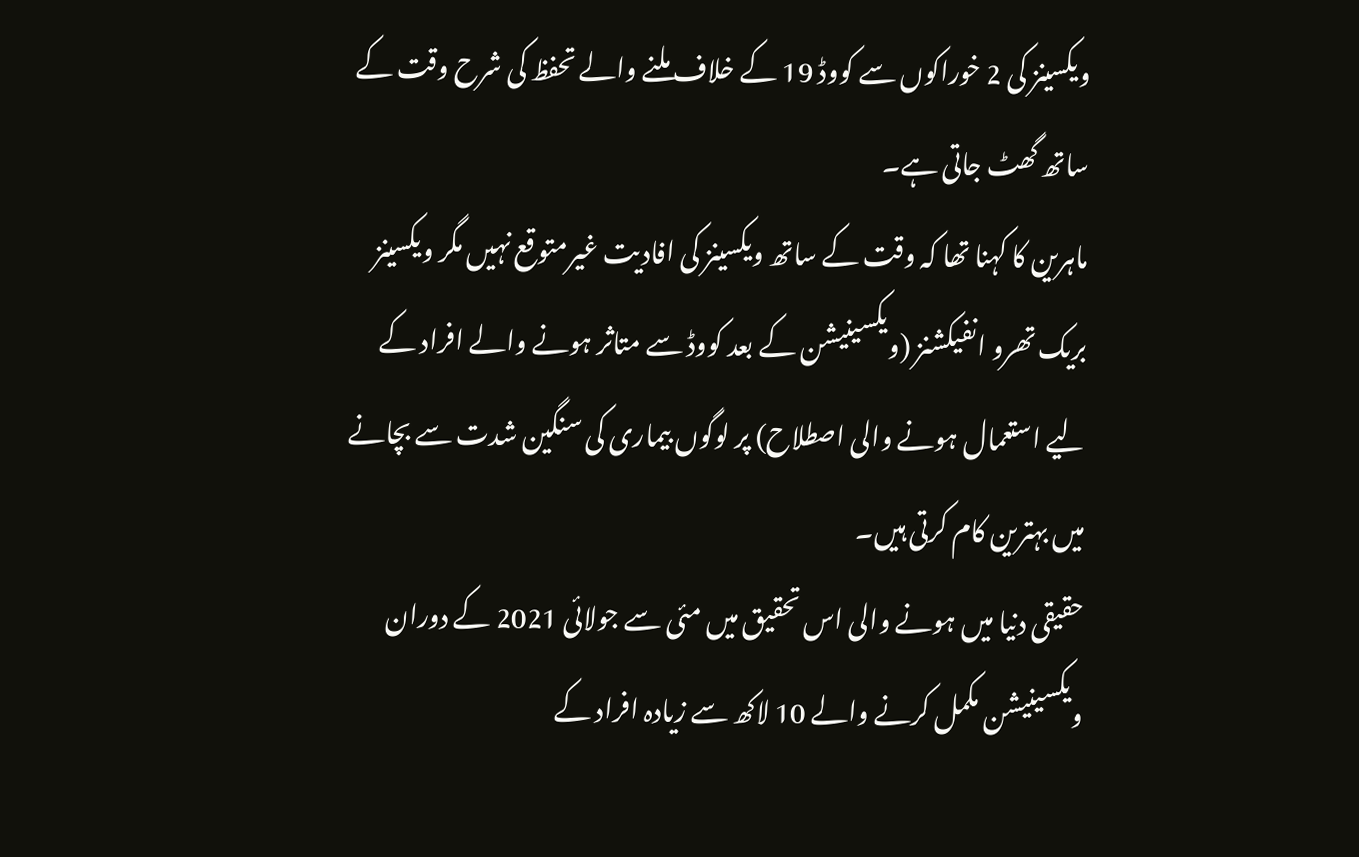ویکسینز کی 2 خوراکوں سے کووڈ 19 کے خلاف ملنے والے تحفظ کی شرح وقت کے ساتھ گھٹ جاتی ہے۔
ماہرین کا کہنا تھا کہ وقت کے ساتھ ویکسینز کی افادیت غیرمتوقع نہیں مگر ویکسینز بریک تھرو انفیکشنز (ویکسینیشن کے بعد کووڈ سے متاثر ہونے والے افراد کے لیے استعمال ہونے والی اصطلاح) پر لوگوں بیماری کی سنگین شدت سے بچانے میں بہترین کام کرتی ہیں۔
حقیقی دنیا میں ہونے والی اس تحقیق میں مئی سے جولائی 2021 کے دوران ویکسینیشن مکمل کرنے والے 10 لاکھ سے زیادہ افراد کے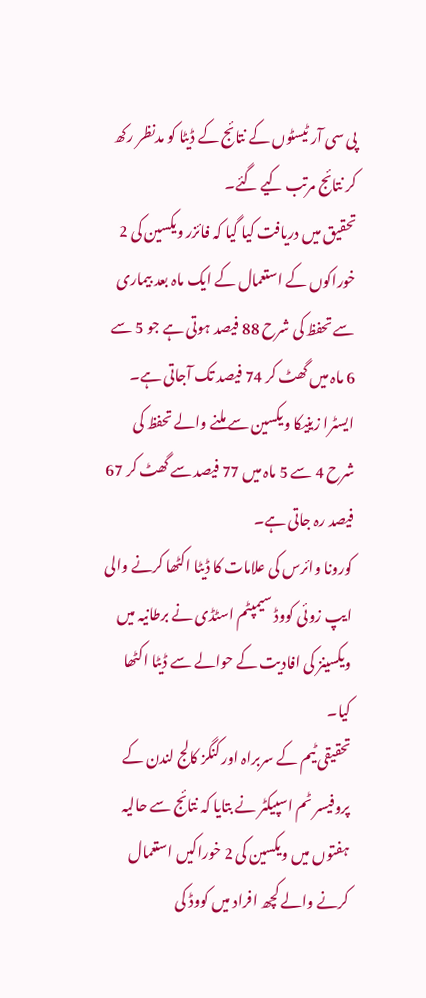پی سی آر ٹیسٹوں کے نتائج کے ڈیٹا کو مدنظر رکھ کر نتائج مرتب کیے گئے۔
تحقیق میں دریافت کیا گیا کہ فائزر ویکسین کی 2 خوراکوں کے استعمال کے ایک ماہ بعد بیماری سے تحفظ کی شرح 88 فیصد ہوتی ہے جو 5 سے 6 ماہ میں گھٹ کر 74 فیصد تک آجاتی ہے۔
ایسٹرا زینیکا ویکسین سے ملنے والے تحفظ کی شرح 4 سے 5 ماہ میں 77 فیصد سے گھٹ کر 67 فیصد رہ جاتی ہے۔
کورونا وائرس کی علامات کا ڈیٹا اکٹھا کرنے والی ایپ زوئی کووڈ سیمپٹم اسٹڈی نے برطانیہ میں ویکسینز کی افادیت کے حوالے سے ڈیٹا اکٹھا کیا۔
تحقیقی ٹیم کے سربراہ اور کنگز کالج لندن کے پروفیسر ٹم اسپیکٹر نے بتایا کہ نتائج سے حالیہ ہفتوں میں ویکسین کی 2 خوراکیں استعمال کرنے والے کچھ افراد میں کووڈ کی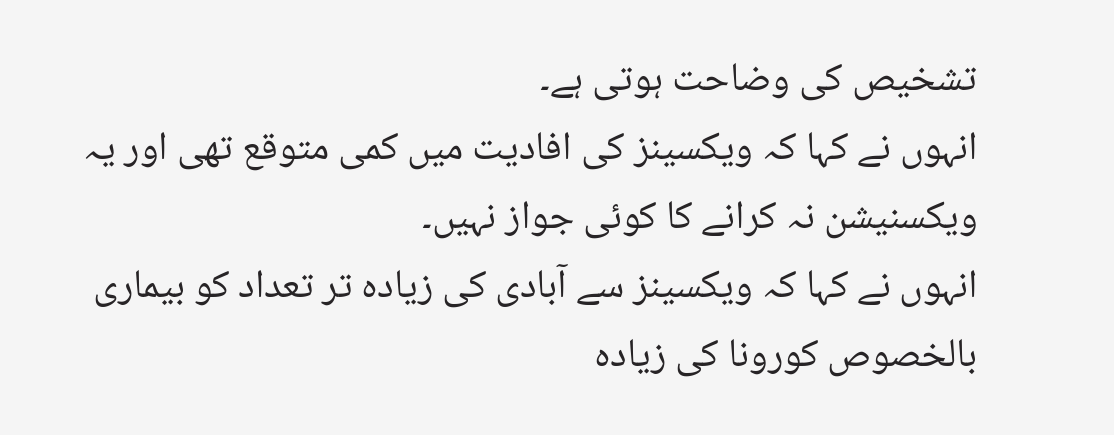تشخیص کی وضاحت ہوتی ہے۔
انہوں نے کہا کہ ویکسینز کی افادیت میں کمی متوقع تھی اور یہ ویکسنیشن نہ کرانے کا کوئی جواز نہیں۔
انہوں نے کہا کہ ویکسینز سے آبادی کی زیادہ تر تعداد کو بیماری بالخصوص کورونا کی زیادہ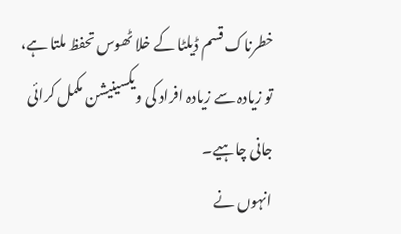خطرناک قسم ڈیلٹا کے خلا ٹھوس تحفظ ملتا ہے، تو زیادہ سے زیادہ افراد کی ویکسینیشن مکمل کرائی جانی چاہیے۔
انہوں نے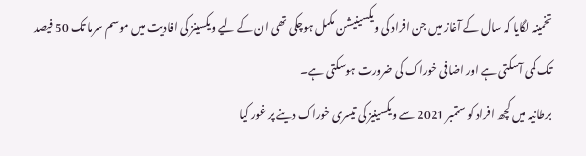تخمینہ لگایا کہ سال کے آغاز میں جن افراد کی ویکسینیشن مکمل ہوچکی تھی ان کے لیے ویکسینز کی افادیت میں موسم سرما تک 50 فیصد تک کمی آسکتی ہے اور اضافی خوراک کی ضرورت ہوسکتی ہے۔
برطانیہ میں کچھ افراد کو ستمبر 2021 سے ویکسینیز کی تیسری خوراک دینے پر غور کیا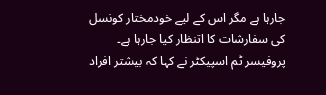جارہا ہے مگر اس کے لیے خودمختار کونسل کی سفارشات کا اتنظار کیا جارہا ہے۔
پروفیسر ٹم اسپیکٹر نے کہا کہ بیشتر افراد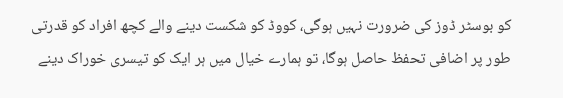کو بوسٹر ڈوز کی ضرورت نہیں ہوگی، کووڈ کو شکست دینے والے کچھ افراد کو قدرتی طور پر اضافی تحفظ حاصل ہوگا، تو ہمارے خیال میں ہر ایک کو تیسری خوراک دینے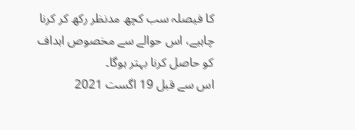کا فیصلہ سب کچھ مدنظر رکھ کر کرنا چاہیے، اس حوالے سے مخصوص اہداف کو حاصل کرنا بہتر ہوگا۔
اس سے قبل 19 اگست 2021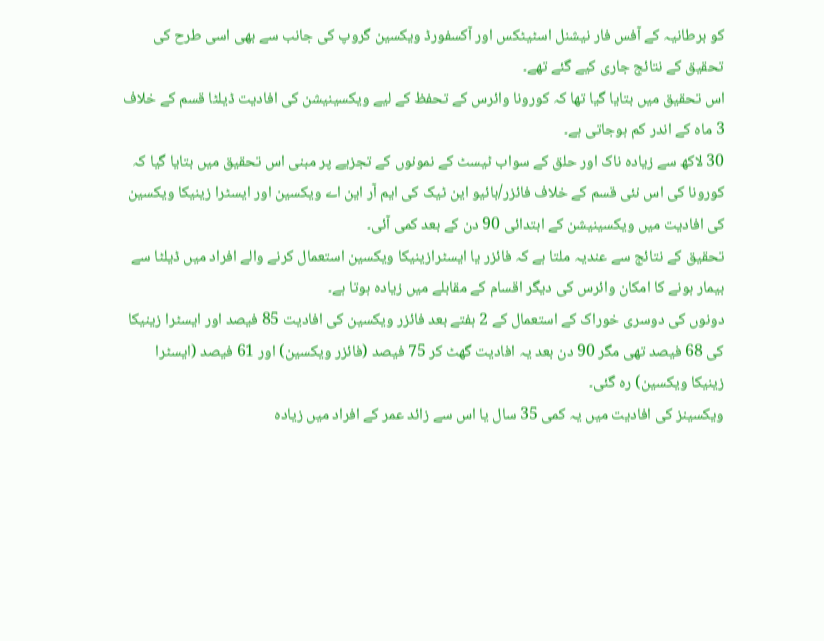کو برطانیہ کے آفس فار نیشنل اسٹیٹکس اور آکسفورڈ ویکسین گروپ کی جانب سے بھی اسی طرح کی تحقیق کے نتائج جاری کیے گئے تھے۔
اس تحقیق میں بتایا گیا تھا کہ کورونا وائرس کے تحفظ کے لیے ویکسینیشن کی افادیت ڈیلٹا قسم کے خلاف 3 ماہ کے اندر کم ہوجاتی ہے۔
30 لاکھ سے زیادہ ناک اور حلق کے سواب ٹیسٹ کے نمونوں کے تجزیے پر مبنی اس تحقیق میں بتایا گیا کہ کورونا کی اس نئی قسم کے خلاف فائزر/بائیو این ٹیک کی ایم آر این اے ویکسین اور ایسٹرا زینیکا ویکسین کی افادیت میں ویکسینیشن کے ابتدائی 90 دن کے بعد کمی آئی۔
تحقیق کے نتائج سے عندیہ ملتا ہے کہ فائزر یا ایسٹرازینیکا ویکسین استعمال کرنے والے افراد میں ڈیلٹا سے بیمار ہونے کا امکان وائرس کی دیگر اقسام کے مقابلے میں زیادہ ہوتا ہے۔
دونوں کی دوسری خوراک کے استعمال کے 2 ہفتے بعد فائزر ویکسین کی افادیت 85 فیصد اور ایسٹرا زینیکا کی 68 فیصد تھی مگر 90 دن بعد یہ افادیت گھٹ کر 75 فیصد (فائزر ویکسین) اور 61 فیصد (ایسٹرا زینیکا ویکسین) رہ گئی۔
ویکسینز کی افادیت میں یہ کمی 35 سال یا اس سے زائد عمر کے افراد میں زیادہ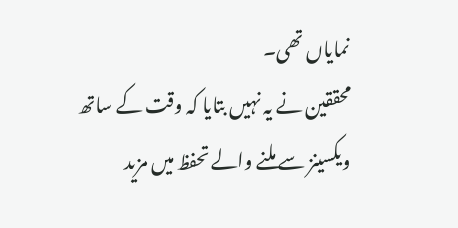نمایاں تھی۔
محققین نے یہ نہیں بتایا کہ وقت کے ساتھ ویکسینز سے ملنے والے تحفظ میں مزید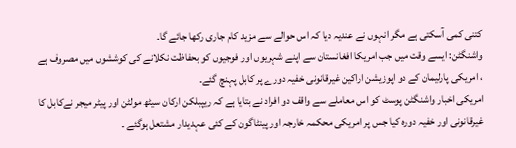کتنی کمی آسکتی ہے مگر انہوں نے عندیہ دیا کہ اس حوالے سے مزید کام جاری رکھا جائے گا۔
واشنگٹن: ایسے وقت میں جب امریکا افغانستان سے اپنے شہریوں اور فوجیوں کو بحفاظت نکلانے کی کوششوں میں مصروف ہے ، امریکی پارلیمان کے دو اپوزیشن اراکین غیرقانونی خفیہ دورے پر کابل پہنچ گئے۔
امریکی اخبار واشنگٹن پوسٹ کو اس معاملے سے واقف دو افراد نے بتایا ہے کہ ریپبلکن ارکان سیٹھ مولٹن اور پیٹر میجر نےکابل کا غیرقانونی اور خفیہ دورہ کیا جس پر امریکی محکمہ خارجہ اور پینٹاگون کے کئی عہدیدار مشتعل ہوگئے ۔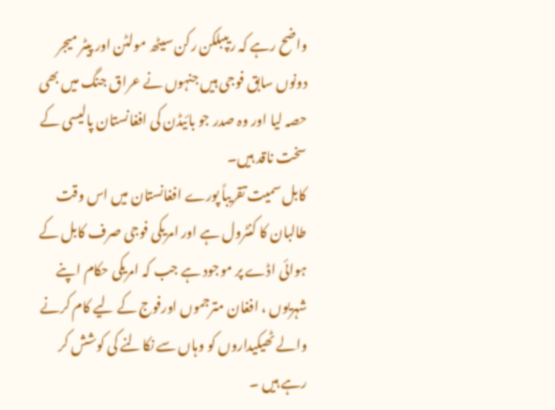واضح رہے کہ ریپبلکن رکن سیٹھ مولٹن اور پیٹر میجر دونوں سابق فوجی ہیں جنہوں نے عراق جنگ میں بھی حصہ لیا اور وہ صدر جو بائیڈن کی افغانستان پالیسی کے سخت ناقد ہیں۔
کابل سمیت تقریباً پورے افغانستان میں اس وقت طالبان کا کنٹرول ہے اور امریکی فوجی صرف کابل کے ہوائی اڈے پر موجود ہے جب کہ امریکی حکام اپنے شہریوں ، افغان مترجموں اورفوج کے لیے کام کرنے والے ٹھیکیداروں کو وہاں سے نکالنے کی کوشش کر رہے ہیں ۔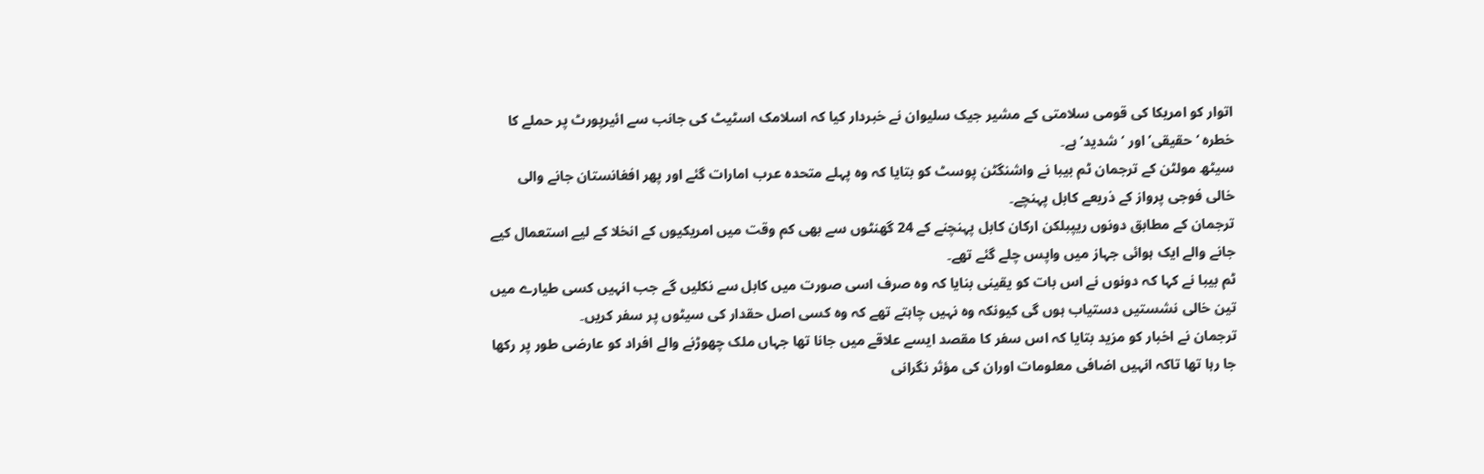اتوار کو امریکا کی قومی سلامتی کے مشیر جیک سلیوان نے خبردار کیا کہ اسلامک اسٹیٹ کی جانب سے ائیرپورٹ پر حملے کا خطرہ ‘حقیقی’ اور ‘شدید’ہے۔
سیٹھ مولٹن کے ترجمان ٹم بیبا نے واشنگٹن پوسٹ کو بتایا کہ وہ پہلے متحدہ عرب امارات گئے اور پھر افغانستان جانے والی خالی فوجی پرواز کے ذریعے کابل پہنچے۔
ترجمان کے مطابق دونوں ریپبلکن ارکان کابل پہنچنے کے 24 گھنٹوں سے بھی کم وقت میں امریکیوں کے انخلا کے لیے استعمال کیے جانے والے ایک ہوائی جہاز میں واپس چلے گئے تھے۔
ٹم بیبا نے کہا کہ دونوں نے اس بات کو یقینی بنایا کہ وہ صرف اسی صورت میں کابل سے نکلیں گے جب انہیں کسی طیارے میں تین خالی نشستیں دستیاب ہوں گی کیونکہ وہ نہیں چاہتے تھے کہ وہ کسی اصل حقدار کی سیٹوں پر سفر کریں۔
ترجمان نے اخبار کو مزید بتایا کہ اس سفر کا مقصد ایسے علاقے میں جانا تھا جہاں ملک چھوڑنے والے افراد کو عارضی طور پر رکھا جا رہا تھا تاکہ انہیں اضافی معلومات اوران کی مؤثر نگرانی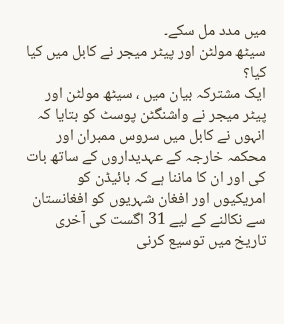میں مدد مل سکے۔
سیٹھ مولٹن اور پیٹر میجر نے کابل میں کیا کیا؟
ایک مشترکہ بیان میں ، سیٹھ مولٹن اور پیٹر میجر نے واشنگٹن پوسٹ کو بتایا کہ انہوں نے کابل میں سروس ممبران اور محکمہ خارجہ کے عہدیداروں کے ساتھ بات کی اور ان کا ماننا ہے کہ بائیڈن کو امریکیوں اور افغان شہریوں کو افغانستان سے نکالنے کے لیے 31 اگست کی آخری تاریخ میں توسیع کرنی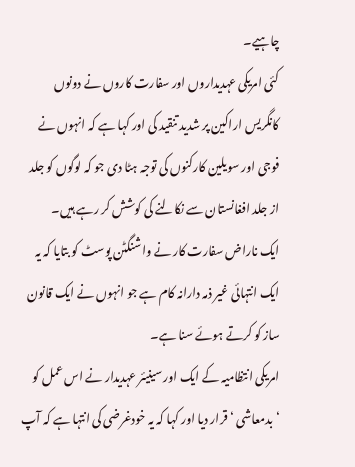چاہیے۔
کئی امریکی عہدیداروں اور سفارت کاروں نے دونوں کانگریس اراکین پر شدید تنقید کی اور کہا ہے کہ انہوں نے فوجی اور سویلین کارکنوں کی توجہ ہٹا دی جو کہ لوگوں کو جلد از جلد افغانستان سے نکالنے کی کوشش کر رہے ہیں۔
ایک ناراض سفارت کار نے واشنگٹن پوسٹ کو بتایا کہ یہ ایک انتہائی غیر ذمہ دارانہ کام ہے جو انہوں نے ایک قانون ساز کو کرتے ہوئے سنا ہے۔
امریکی انتظامیہ کے ایک اور سینیئر عہدیدار نے اس عمل کو ‘بدمعاشی ‘ قرار دیا اور کہا کہ یہ خودغرضی کی انتہا ہے کہ آپ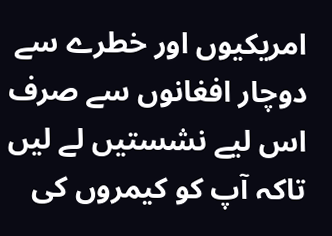امریکیوں اور خطرے سے دوچار افغانوں سے صرف اس لیے نشستیں لے لیں تاکہ آپ کو کیمروں کی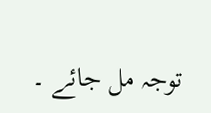توجہ مل جائے ۔